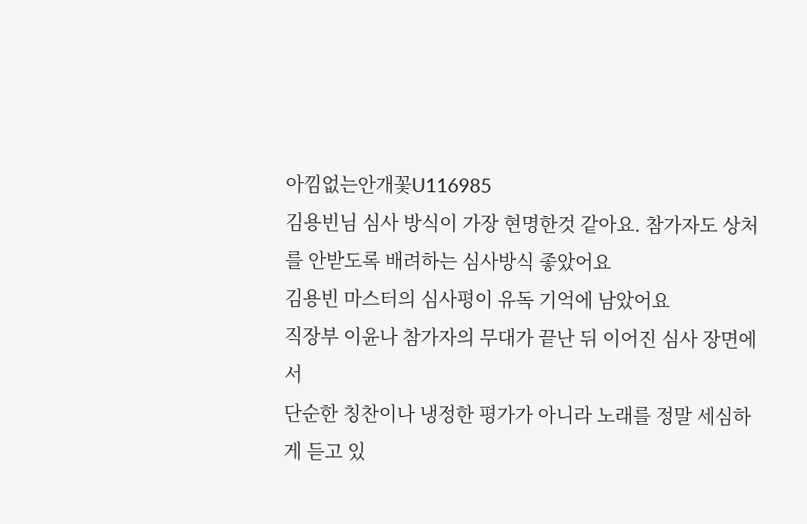아낌없는안개꽃U116985
김용빈님 심사 방식이 가장 현명한것 같아요. 참가자도 상처를 안받도록 배려하는 심사방식 좋았어요
김용빈 마스터의 심사평이 유독 기억에 남았어요
직장부 이윤나 참가자의 무대가 끝난 뒤 이어진 심사 장면에서
단순한 칭찬이나 냉정한 평가가 아니라 노래를 정말 세심하게 듣고 있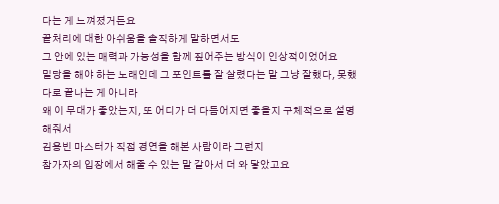다는 게 느껴졌거든요
끝처리에 대한 아쉬움을 솔직하게 말하면서도
그 안에 있는 매력과 가능성을 함께 짚어주는 방식이 인상적이었어요
밀당을 해야 하는 노래인데 그 포인트를 잘 살렸다는 말 그냥 잘했다, 못했다로 끝나는 게 아니라
왜 이 무대가 좋았는지, 또 어디가 더 다듬어지면 좋을지 구체적으로 설명해줘서
김용빈 마스터가 직접 경연을 해본 사람이라 그런지
참가자의 입장에서 해줄 수 있는 말 같아서 더 와 닿았고요